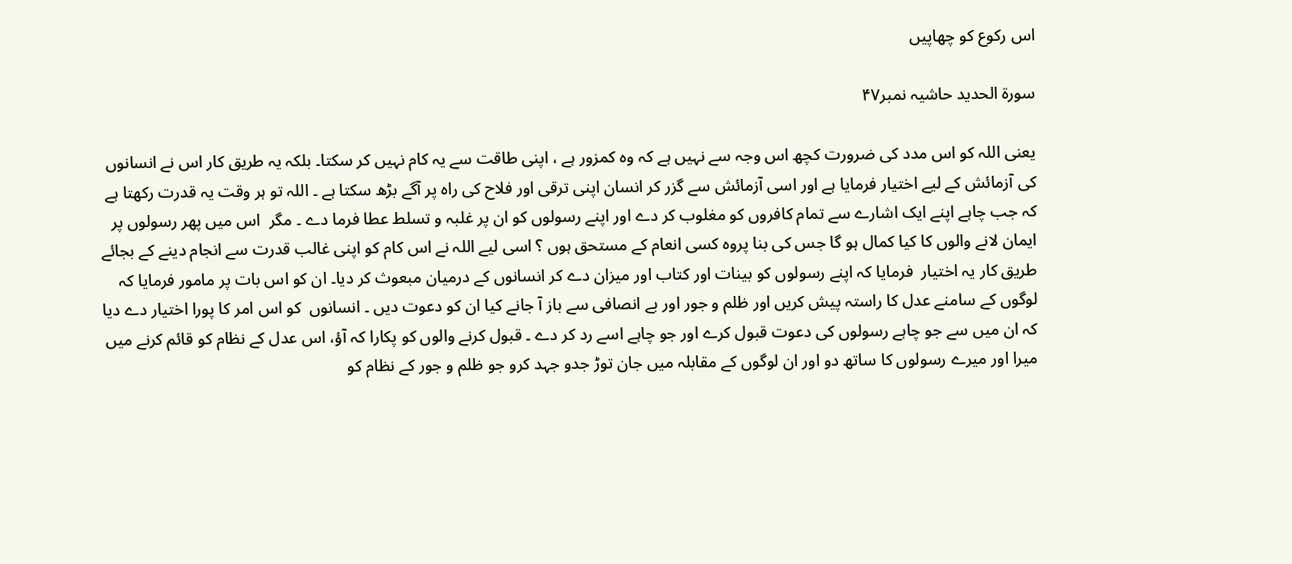اس رکوع کو چھاپیں

سورۃ الحدید حاشیہ نمبر۴۷

یعنی اللہ کو اس مدد کی ضرورت کچھ اس وجہ سے نہیں ہے کہ وہ کمزور ہے ، اپنی طاقت سے یہ کام نہیں کر سکتا۔ بلکہ یہ طریق کار اس نے انسانوں کی آزمائش کے لیے اختیار فرمایا ہے اور اسی آزمائش سے گزر کر انسان اپنی ترقی اور فلاح کی راہ پر آگے بڑھ سکتا ہے ۔ اللہ تو ہر وقت یہ قدرت رکھتا ہے کہ جب چاہے اپنے ایک اشارے سے تمام کافروں کو مغلوب کر دے اور اپنے رسولوں کو ان پر غلبہ و تسلط عطا فرما دے ۔ مگر  اس میں پھر رسولوں پر ایمان لانے والوں کا کیا کمال ہو گا جس کی بنا پروہ کسی انعام کے مستحق ہوں ؟ اسی لیے اللہ نے اس کام کو اپنی غالب قدرت سے انجام دینے کے بجائے طریق کار یہ اختیار  فرمایا کہ اپنے رسولوں کو بینات اور کتاب اور میزان دے کر انسانوں کے درمیان مبعوث کر دیا۔ ان کو اس بات پر مامور فرمایا کہ لوگوں کے سامنے عدل کا راستہ پیش کریں اور ظلم و جور اور بے انصافی سے باز آ جانے کیا ان کو دعوت دیں ۔ انسانوں  کو اس امر کا پورا اختیار دے دیا کہ ان میں سے جو چاہے رسولوں کی دعوت قبول کرے اور جو چاہے اسے رد کر دے ۔ قبول کرنے والوں کو پکارا کہ آؤ، اس عدل کے نظام کو قائم کرنے میں میرا اور میرے رسولوں کا ساتھ دو اور ان لوگوں کے مقابلہ میں جان توڑ جدو جہد کرو جو ظلم و جور کے نظام کو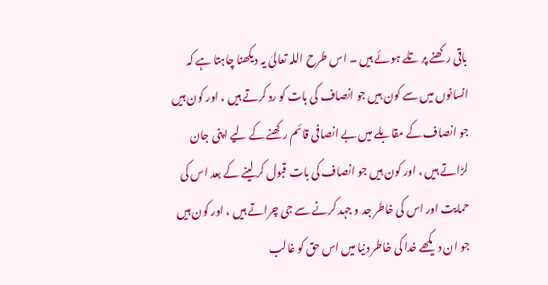باقی رکھنے پر تلے ہوئے ہیں ۔ اس طرح اللہ تعالیٰ یہ دیکھنا چاہتا ہے کہ انسانوں میں سے کون ہیں جو انصاف کی بات کو رد کرتے ہیں ، اور کون ہیں جو انصاف کے مقابلے میں بے انصافی قائم رکھنے کے لیے اپنی جان لڑاتے ہیں ، اور کون ہیں جو انصاف کی بات قبول کر لینے کے بعد اس کی حمایت اور اس کی خاطر جد و جہد کرنے سے جی چراتے ہیں ، اور کون ہیں جو ان دیکھے خدا کی خاطر دنیا میں اس حق کو غالب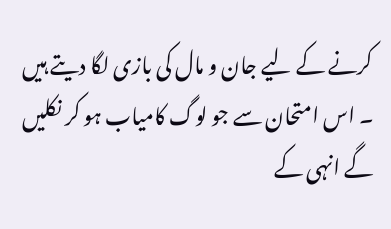کرنے کے لیے جان و مال کی بازی لگا دیتے ہیں ۔ اس امتحان سے جو لوگ کامیاب ہو کر نکلیں گے انہی کے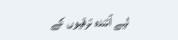لیے آئندہ ترقیوں کے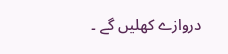دروازے کھلیں گے ۔